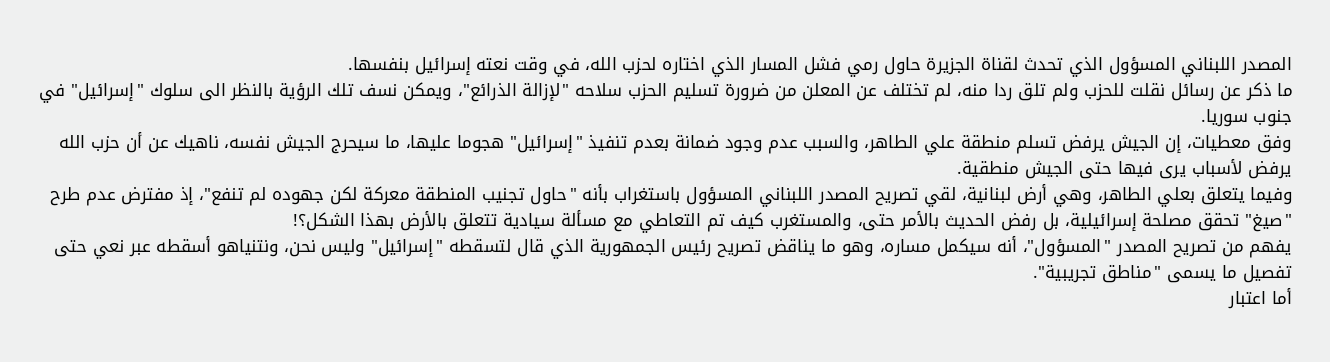المصدر اللبناني المسؤول الذي تحدث لقناة الجزيرة حاول رمي فشل المسار الذي اختاره لحزب الله، في وقت نعته إسرائيل بنفسها.
ما ذكر عن رسائل نقلت للحزب ولم تلق ردا منه، لم تختلف عن المعلن من ضرورة تسليم الحزب سلاحه "لإزالة الذرائع"، ويمكن نسف تلك الرؤية بالنظر الى سلوك "إسرائيل" في جنوب سوريا.
وفق معطيات، إن الجيش يرفض تسلم منطقة علي الطاهر، والسبب عدم وجود ضمانة بعدم تنفيذ "إسرائيل" هجوما عليها، ما سيحرج الجيش نفسه، ناهيك عن أن حزب الله يرفض لأسباب يرى فيها حتى الجيش منطقية.
وفيما يتعلق بعلي الطاهر، وهي أرض لبنانية، لقي تصريح المصدر اللبناني المسؤول باستغراب بأنه "حاول تجنيب المنطقة معركة لكن جهوده لم تنفع"، إذ مفترض عدم طرح "صيغ" تحقق مصلحة إسرائيلية، بل رفض الحديث بالأمر حتى، والمستغرب كيف تم التعاطي مع مسألة سيادية تتعلق بالأرض بهذا الشكل؟!
يفهم من تصريح المصدر "المسؤول"، أنه سيكمل مساره، وهو ما يناقض تصريح رئيس الجمهورية الذي قال لتسقطه "إسرائيل" وليس نحن، ونتنياهو أسقطه عبر نعي حتى تفصيل ما يسمى "مناطق تجريبية".
أما اعتبار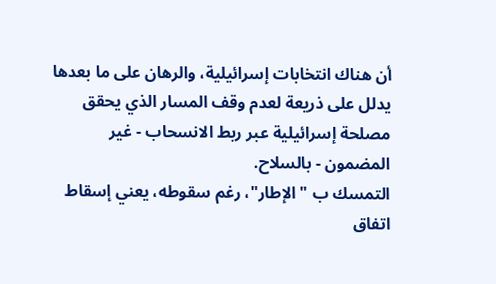أن هناك انتخابات إسرائيلية، والرهان على ما بعدها يدلل على ذريعة لعدم وقف المسار الذي يحقق مصلحة إسرائيلية عبر ربط الانسحاب - غير المضمون - بالسلاح.
التمسك ب "الإطار"، رغم سقوطه، يعني إسقاط اتفاق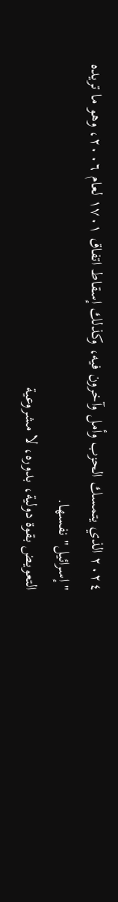٢٠٢٤ الذي يتمسك الحزب وأمل وآخرون فيه، وكذلك إسقاط اتفاق ١٧٠١ لعام ٢٠٠٦، وهو ما تريده "إسرائيل" نفسها.
التعويض بقوة دولية، بدوره، لا مشروعية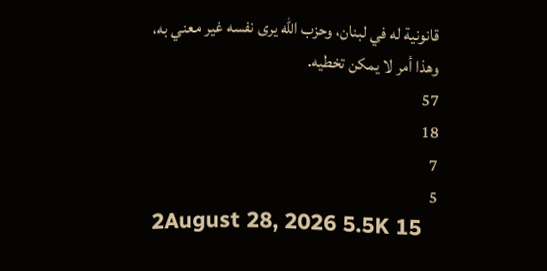قانونية له في لبنان، وحزب الله يرى نفسه غير معني به، وهذا أمر لا يمكن تخطيه.
57
18
7
5
2August 28, 2026 5.5K 15